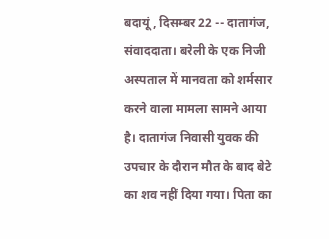बदायूं, दिसम्बर 22 -- दातागंज, संवाददाता। बरेली के एक निजी अस्पताल में मानवता को शर्मसार करने वाला मामला सामने आया है। दातागंज निवासी युवक की उपचार के दौरान मौत के बाद बेटे का शव नहीं दिया गया। पिता का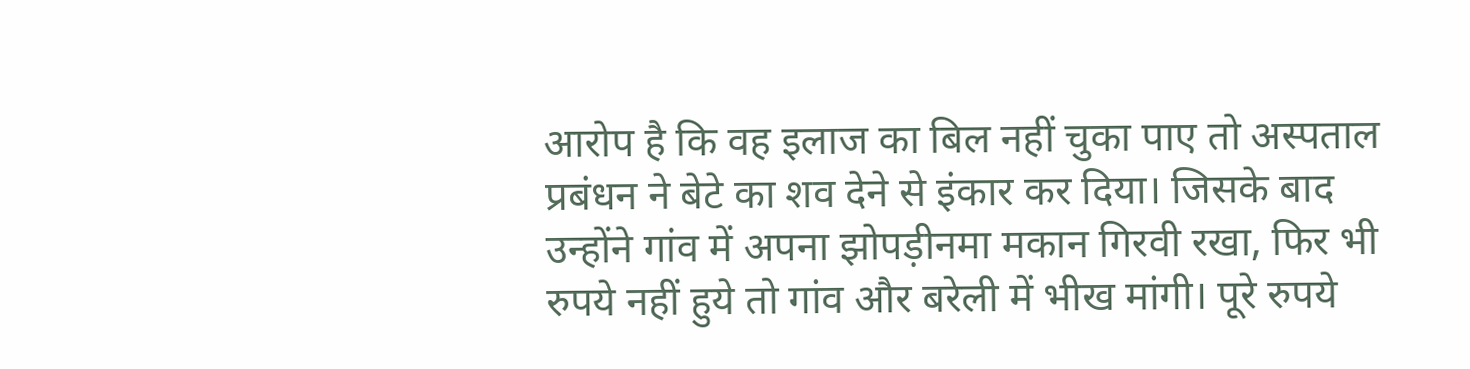आरोप है कि वह इलाज का बिल नहीं चुका पाए तो अस्पताल प्रबंधन ने बेटे का शव देने से इंकार कर दिया। जिसके बाद उन्होंने गांव में अपना झोपड़ीनमा मकान गिरवी रखा, फिर भी रुपये नहीं हुये तो गांव और बरेली में भीख मांगी। पूरे रुपये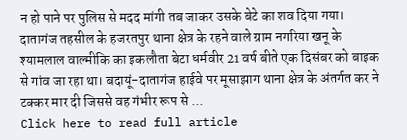न हो पाने पर पुलिस से मदद मांगी तब जाकर उसके बेटे का शव दिया गया। दातागंज तहसील के हजरतपुर थाना क्षेत्र के रहने वाले ग्राम नगरिया खनू के श्यामलाल वाल्मीकि का इकलौता बेटा धर्मवीर 21 वर्ष बीते एक दिसंबर को बाइक से गांव जा रहा था। बदायूं-दातागंज हाईवे पर मूसाझाग थाना क्षेत्र के अंतर्गत कर ने टक्कर मार दी जिससे वह गंभीर रूप से ...
Click here to read full article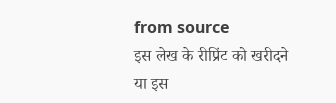from source
इस लेख के रीप्रिंट को खरीदने या इस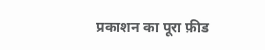प्रकाशन का पूरा फ़ीड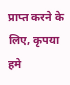प्राप्त करने के लिए, कृपया
हमे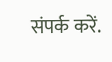संपर्क करें.